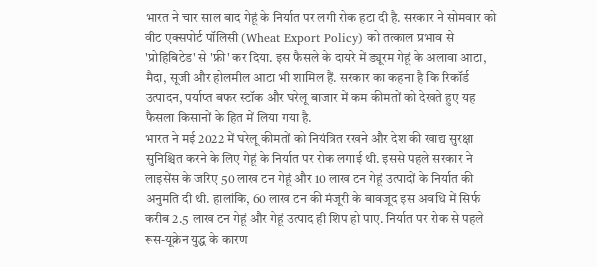भारत ने चार साल बाद गेहूं के निर्यात पर लगी रोक हटा दी है. सरकार ने सोमवार को वीट एक्सपोर्ट पॉलिसी (Wheat Export Policy) को तत्काल प्रभाव से 'प्रोहिबिटेड' से 'फ्री' कर दिया. इस फैसले के दायरे में ड्यूरम गेहूं के अलावा आटा, मैदा, सूजी और होलमील आटा भी शामिल हैं. सरकार का कहना है कि रिकॉर्ड उत्पादन, पर्याप्त बफर स्टॉक और घरेलू बाजार में कम कीमतों को देखते हुए यह फैसला किसानों के हित में लिया गया है.
भारत ने मई 2022 में घरेलू कीमतों को नियंत्रित रखने और देश की खाद्य सुरक्षा सुनिश्चित करने के लिए गेहूं के निर्यात पर रोक लगाई थी. इससे पहले सरकार ने लाइसेंस के जरिए 50 लाख टन गेहूं और 10 लाख टन गेहूं उत्पादों के निर्यात की अनुमति दी थी. हालांकि, 60 लाख टन की मंजूरी के बावजूद इस अवधि में सिर्फ करीब 2.5 लाख टन गेहूं और गेहूं उत्पाद ही शिप हो पाए. निर्यात पर रोक से पहले रूस-यूक्रेन युद्ध के कारण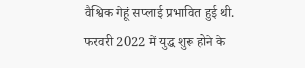वैश्विक गेहूं सप्लाई प्रभावित हुई थी.
फरवरी 2022 में युद्ध शुरू होने के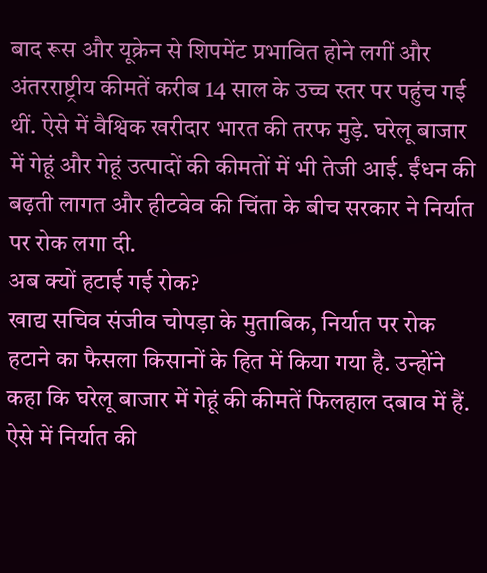बाद रूस और यूक्रेन से शिपमेंट प्रभावित होने लगीं और अंतरराष्ट्रीय कीमतें करीब 14 साल के उच्च स्तर पर पहुंच गई थीं. ऐसे में वैश्विक खरीदार भारत की तरफ मुड़े. घरेलू बाजार में गेहूं और गेहूं उत्पादों की कीमतों में भी तेजी आई. ईंधन की बढ़ती लागत और हीटवेव की चिंता के बीच सरकार ने निर्यात पर रोक लगा दी.
अब क्यों हटाई गई रोक?
खाद्य सचिव संजीव चोपड़ा के मुताबिक, निर्यात पर रोक हटाने का फैसला किसानों के हित में किया गया है. उन्होंने कहा कि घरेलू बाजार में गेहूं की कीमतें फिलहाल दबाव में हैं. ऐसे में निर्यात की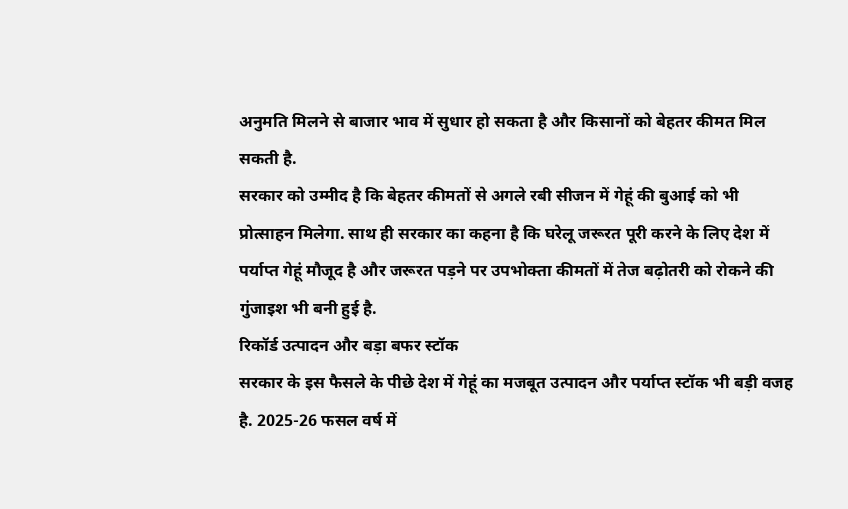अनुमति मिलने से बाजार भाव में सुधार हो सकता है और किसानों को बेहतर कीमत मिल सकती है.
सरकार को उम्मीद है कि बेहतर कीमतों से अगले रबी सीजन में गेहूं की बुआई को भी प्रोत्साहन मिलेगा. साथ ही सरकार का कहना है कि घरेलू जरूरत पूरी करने के लिए देश में पर्याप्त गेहूं मौजूद है और जरूरत पड़ने पर उपभोक्ता कीमतों में तेज बढ़ोतरी को रोकने की गुंजाइश भी बनी हुई है.
रिकॉर्ड उत्पादन और बड़ा बफर स्टॉक
सरकार के इस फैसले के पीछे देश में गेहूं का मजबूत उत्पादन और पर्याप्त स्टॉक भी बड़ी वजह है. 2025-26 फसल वर्ष में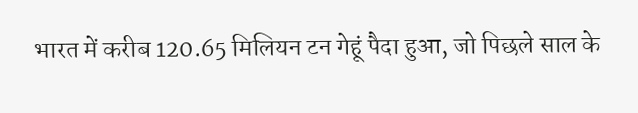भारत में करीब 120.65 मिलियन टन गेहूं पैदा हुआ, जो पिछले साल के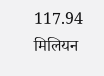117.94 मिलियन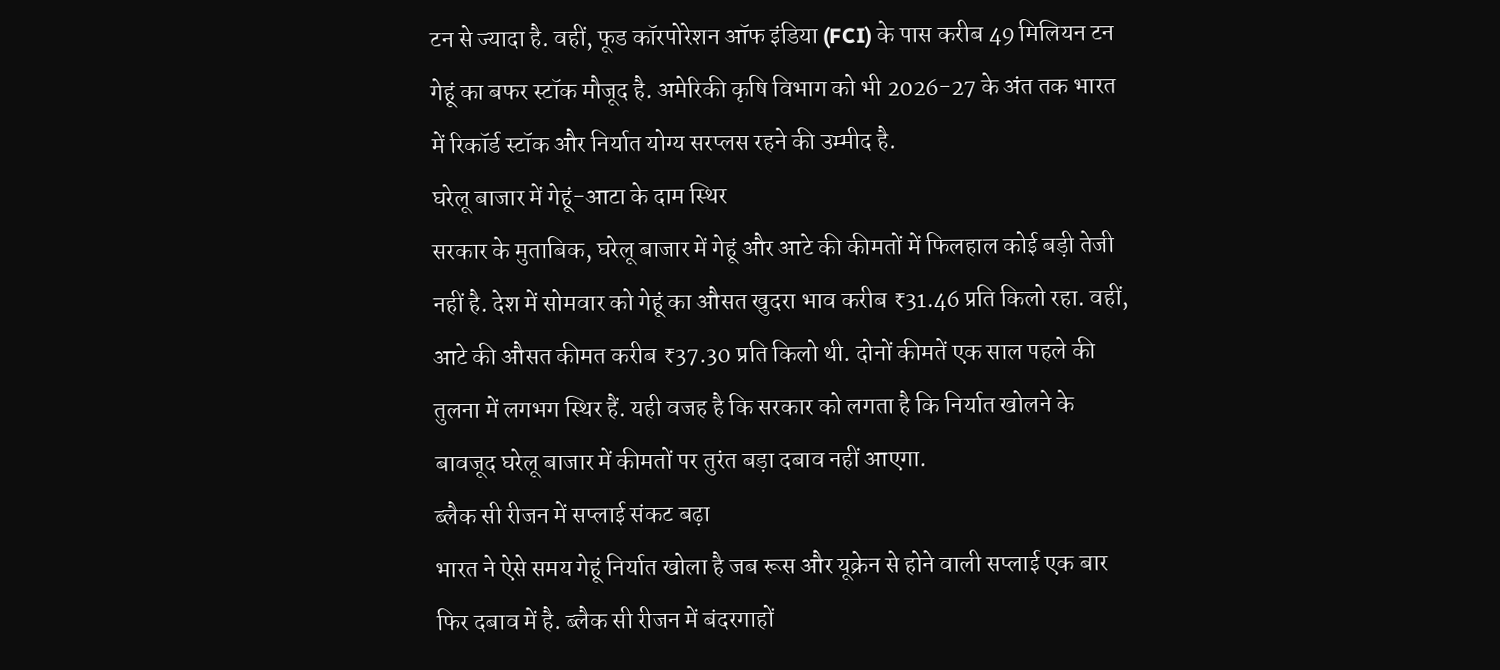टन से ज्यादा है. वहीं, फूड कॉरपोरेशन ऑफ इंडिया (FCI) के पास करीब 49 मिलियन टन गेहूं का बफर स्टॉक मौजूद है. अमेरिकी कृषि विभाग को भी 2026-27 के अंत तक भारत में रिकॉर्ड स्टॉक और निर्यात योग्य सरप्लस रहने की उम्मीद है.
घरेलू बाजार में गेहूं-आटा के दाम स्थिर
सरकार के मुताबिक, घरेलू बाजार में गेहूं और आटे की कीमतों में फिलहाल कोई बड़ी तेजी नहीं है. देश में सोमवार को गेहूं का औसत खुदरा भाव करीब ₹31.46 प्रति किलो रहा. वहीं, आटे की औसत कीमत करीब ₹37.30 प्रति किलो थी. दोनों कीमतें एक साल पहले की तुलना में लगभग स्थिर हैं. यही वजह है कि सरकार को लगता है कि निर्यात खोलने के बावजूद घरेलू बाजार में कीमतों पर तुरंत बड़ा दबाव नहीं आएगा.
ब्लैक सी रीजन में सप्लाई संकट बढ़ा
भारत ने ऐसे समय गेहूं निर्यात खोला है जब रूस और यूक्रेन से होने वाली सप्लाई एक बार फिर दबाव में है. ब्लैक सी रीजन में बंदरगाहों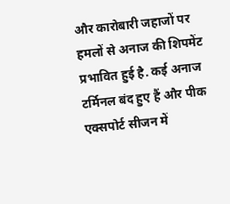और कारोबारी जहाजों पर हमलों से अनाज की शिपमेंट प्रभावित हुई है. कई अनाज टर्मिनल बंद हुए हैं और पीक एक्सपोर्ट सीजन में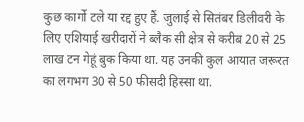कुछ कार्गो टले या रद्द हुए हैं. जुलाई से सितंबर डिलीवरी के लिए एशियाई खरीदारों ने ब्लैक सी क्षेत्र से करीब 20 से 25 लाख टन गेहूं बुक किया था. यह उनकी कुल आयात जरूरत का लगभग 30 से 50 फीसदी हिस्सा था.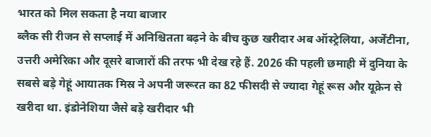भारत को मिल सकता है नया बाजार
ब्लैक सी रीजन से सप्लाई में अनिश्चितता बढ़ने के बीच कुछ खरीदार अब ऑस्ट्रेलिया, अर्जेंटीना, उत्तरी अमेरिका और दूसरे बाजारों की तरफ भी देख रहे हैं. 2026 की पहली छमाही में दुनिया के सबसे बड़े गेहूं आयातक मिस्र ने अपनी जरूरत का 82 फीसदी से ज्यादा गेहूं रूस और यूक्रेन से खरीदा था. इंडोनेशिया जैसे बड़े खरीदार भी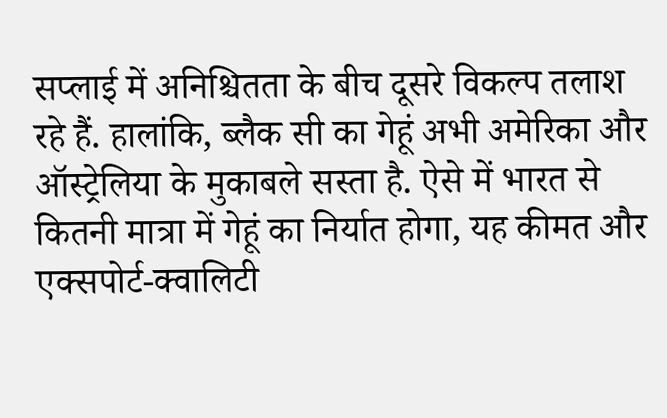सप्लाई में अनिश्चितता के बीच दूसरे विकल्प तलाश रहे हैं. हालांकि, ब्लैक सी का गेहूं अभी अमेरिका और ऑस्ट्रेलिया के मुकाबले सस्ता है. ऐसे में भारत से कितनी मात्रा में गेहूं का निर्यात होगा, यह कीमत और एक्सपोर्ट-क्वालिटी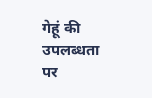गेहूं की उपलब्धता पर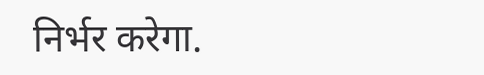निर्भर करेगा.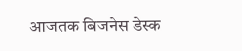आजतक बिजनेस डेस्क